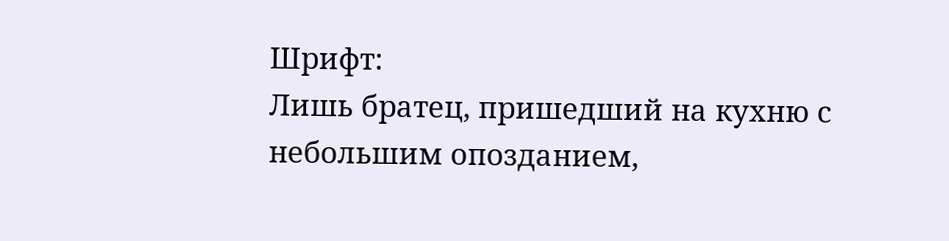Шрифт:
Лишь братец, пришедший на кухню с небольшим опозданием,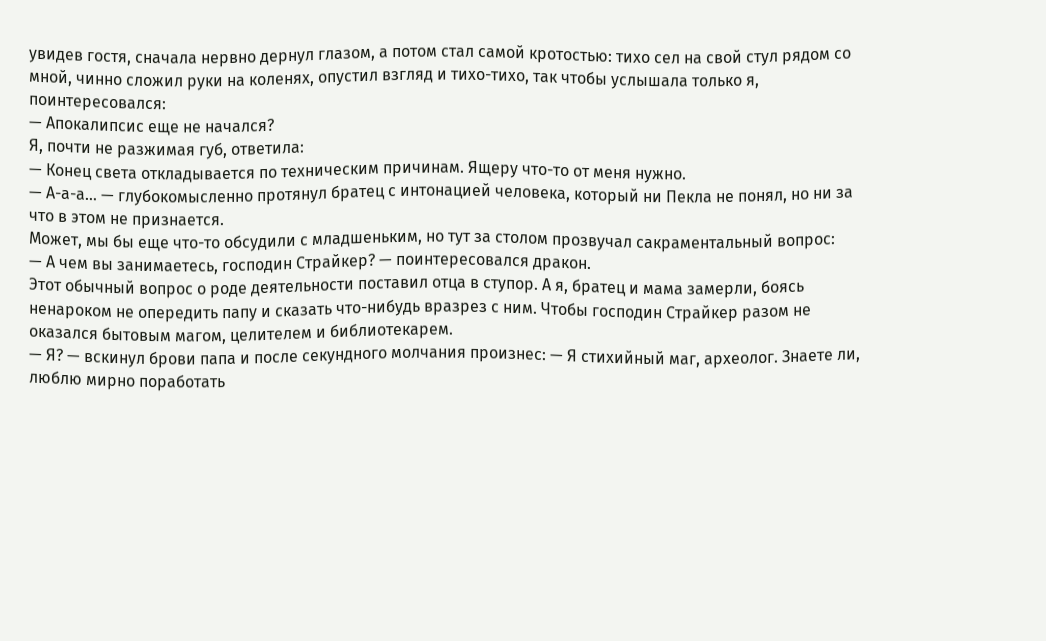увидев гостя, сначала нервно дернул глазом, а потом стал самой кротостью: тихо сел на свой стул рядом со мной, чинно сложил руки на коленях, опустил взгляд и тихо-тихо, так чтобы услышала только я, поинтересовался:
— Апокалипсис еще не начался?
Я, почти не разжимая губ, ответила:
— Конец света откладывается по техническим причинам. Ящеру что-то от меня нужно.
— А-а-а… — глубокомысленно протянул братец с интонацией человека, который ни Пекла не понял, но ни за что в этом не признается.
Может, мы бы еще что-то обсудили с младшеньким, но тут за столом прозвучал сакраментальный вопрос:
— А чем вы занимаетесь, господин Страйкер? — поинтересовался дракон.
Этот обычный вопрос о роде деятельности поставил отца в ступор. А я, братец и мама замерли, боясь ненароком не опередить папу и сказать что-нибудь вразрез с ним. Чтобы господин Страйкер разом не оказался бытовым магом, целителем и библиотекарем.
— Я? — вскинул брови папа и после секундного молчания произнес: — Я стихийный маг, археолог. Знаете ли, люблю мирно поработать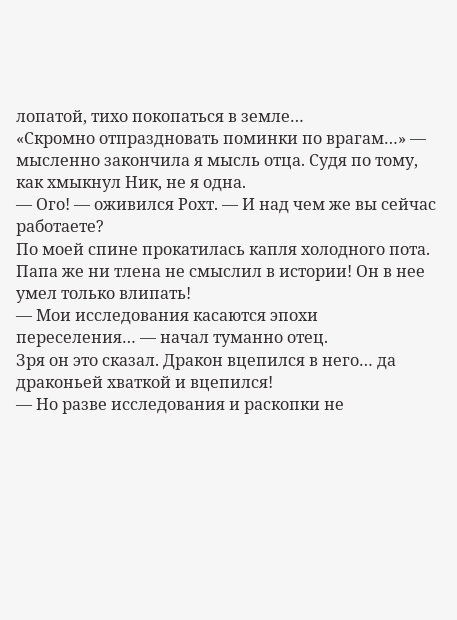лопатой, тихо покопаться в земле…
«Скромно отпраздновать поминки по врагам…» — мысленно закончила я мысль отца. Судя по тому, как хмыкнул Ник, не я одна.
— Ого! — оживился Рохт. — И над чем же вы сейчас работаете?
По моей спине прокатилась капля холодного пота. Папа же ни тлена не смыслил в истории! Он в нее умел только влипать!
— Мои исследования касаются эпохи переселения… — начал туманно отец.
Зря он это сказал. Дракон вцепился в него… да драконьей хваткой и вцепился!
— Но разве исследования и раскопки не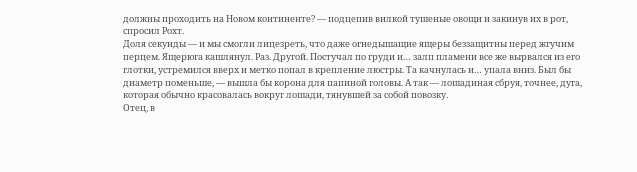должны проходить на Новом континенте? — подцепив вилкой тушеные овощи и закинув их в рот, спросил Рохт.
Доля секунды — и мы смогли лицезреть, что даже огнедышащие ящеры беззащитны перед жгучим перцем. Ящерюга кашлянул. Раз. Другой. Постучал по груди и… залп пламени все же вырвался из его глотки, устремился вверх и метко попал в крепление люстры. Та качнулась и… упала вниз. Был бы диаметр поменьше, — вышла бы корона для папиной головы. А так — лошадиная сбруя, точнее, дуга, которая обычно красовалась вокруг лошади, тянувшей за собой повозку.
Отец, в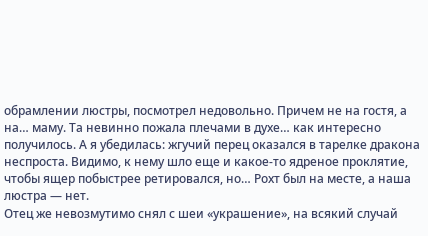обрамлении люстры, посмотрел недовольно. Причем не на гостя, а на… маму. Та невинно пожала плечами в духе… как интересно получилось. А я убедилась: жгучий перец оказался в тарелке дракона неспроста. Видимо, к нему шло еще и какое-то ядреное проклятие, чтобы ящер побыстрее ретировался, но… Рохт был на месте, а наша люстра — нет.
Отец же невозмутимо снял с шеи «украшение», на всякий случай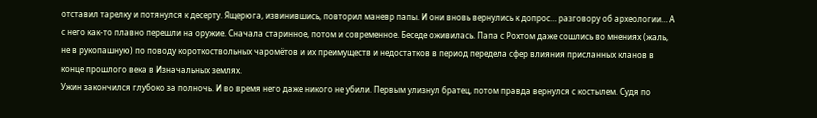отставил тарелку и потянулся к десерту. Ящерюга, извинившись, повторил маневр папы. И они вновь вернулись к допрос… разговору об археологии… А с него как-то плавно перешли на оружие. Сначала старинное, потом и современное. Беседе оживилась. Папа с Рохтом даже сошлись во мнениях (жаль, не в рукопашную) по поводу короткоствольных чаромётов и их преимуществ и недостатков в период передела сфер влияния присланных кланов в конце прошлого века в Изначальных землях.
Ужин закончился глубоко за полночь. И во время него даже никого не убили. Первым улизнул братец, потом правда вернулся с костылем. Судя по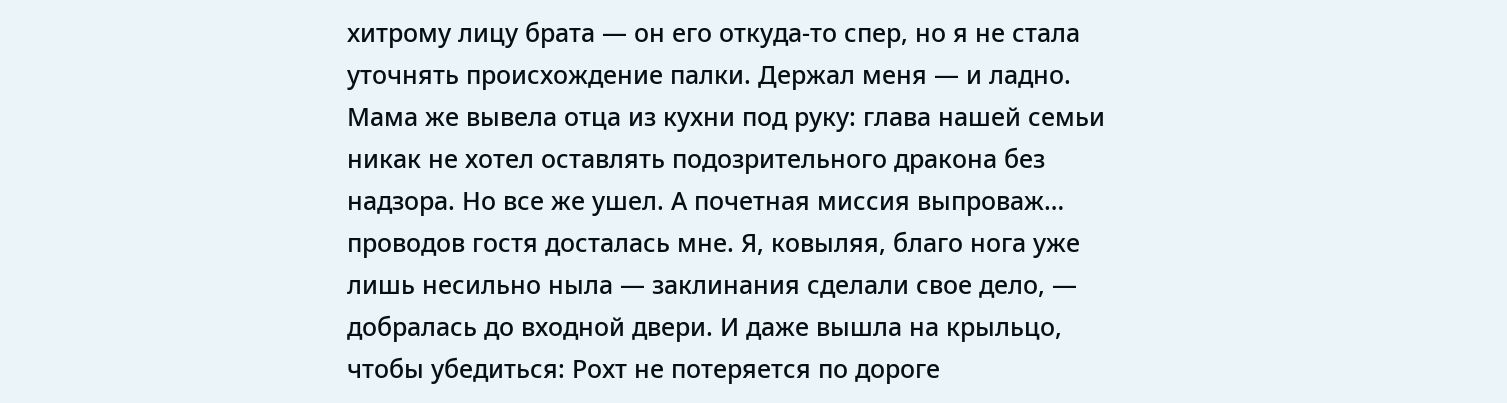хитрому лицу брата — он его откуда-то спер, но я не стала уточнять происхождение палки. Держал меня — и ладно.
Мама же вывела отца из кухни под руку: глава нашей семьи никак не хотел оставлять подозрительного дракона без надзора. Но все же ушел. А почетная миссия выпроваж… проводов гостя досталась мне. Я, ковыляя, благо нога уже лишь несильно ныла — заклинания сделали свое дело, — добралась до входной двери. И даже вышла на крыльцо, чтобы убедиться: Рохт не потеряется по дороге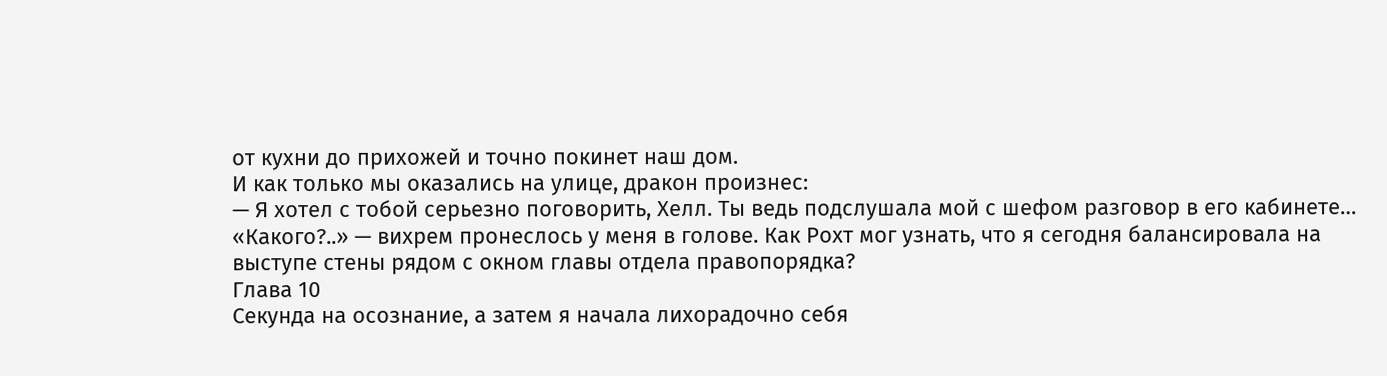от кухни до прихожей и точно покинет наш дом.
И как только мы оказались на улице, дракон произнес:
— Я хотел с тобой серьезно поговорить, Хелл. Ты ведь подслушала мой с шефом разговор в его кабинете…
«Какого?..» — вихрем пронеслось у меня в голове. Как Рохт мог узнать, что я сегодня балансировала на выступе стены рядом с окном главы отдела правопорядка?
Глава 10
Секунда на осознание, а затем я начала лихорадочно себя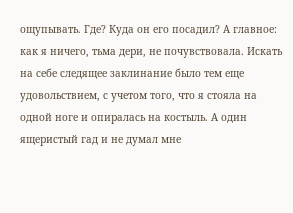ощупывать. Где? Куда он его посадил? А главное: как я ничего, тьма дери, не почувствовала. Искать на себе следящее заклинание было тем еще удовольствием, с учетом того, что я стояла на одной ноге и опиралась на костыль. А один ящеристый гад и не думал мне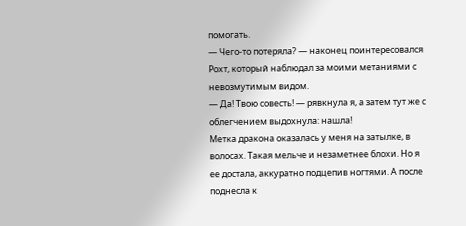помогать.
— Чего-то потеряла? — наконец поинтересовался Рохт, который наблюдал за моими метаниями с невозмутимым видом.
— Да! Твою совесть! — рявкнула я, а затем тут же с облегчением выдохнула: нашла!
Метка дракона оказалась у меня на затылке, в волосах. Такая мельче и незаметнее блохи. Но я ее достала, аккуратно подцепив ногтями. А после поднесла к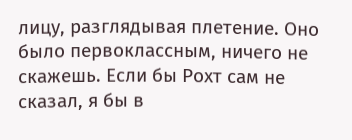лицу, разглядывая плетение. Оно было первоклассным, ничего не скажешь. Если бы Рохт сам не сказал, я бы в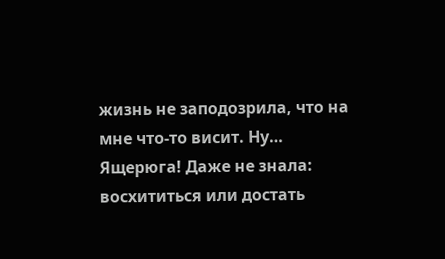жизнь не заподозрила, что на мне что-то висит. Ну… Ящерюга! Даже не знала: восхититься или достать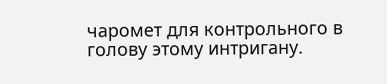чаромет для контрольного в голову этому интригану.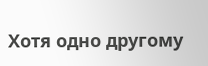Хотя одно другому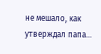не мешало, как утверждал папа…